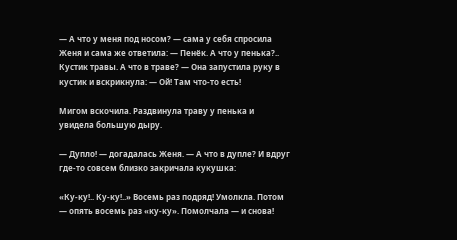— А что у меня под носом? — сама у себя спросила Женя и сама же ответила: — Пенёк. А что у пенька?.. Кустик травы. А что в траве? — Она запустила руку в кустик и вскрикнула: — Ой! Там что-то есть!

Мигом вскочила. Раздвинула траву у пенька и увидела большую дыру.

— Дупло! — догадалась Женя. — А что в дупле? И вдруг где-то совсем близко закричала кукушка:

«Ку-ку!.. Ку-ку!..» Восемь раз подряд! Умолкла. Потом — опять восемь раз «ку-ку». Помолчала — и снова!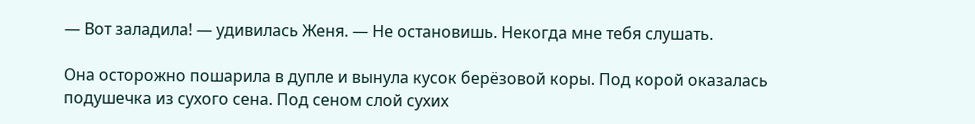— Вот заладила! — удивилась Женя. — Не остановишь. Некогда мне тебя слушать.

Она осторожно пошарила в дупле и вынула кусок берёзовой коры. Под корой оказалась подушечка из сухого сена. Под сеном слой сухих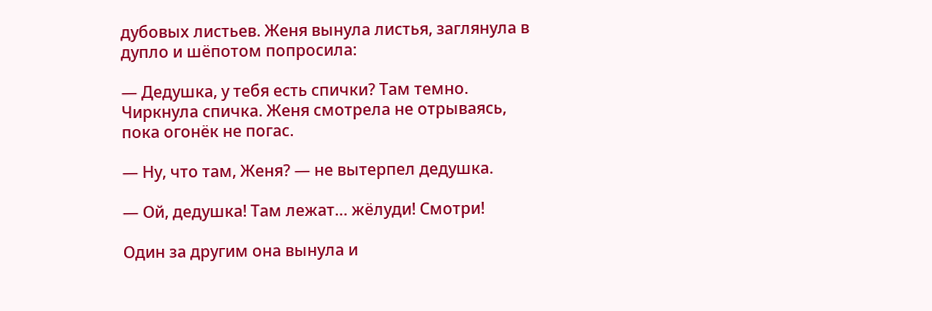дубовых листьев. Женя вынула листья, заглянула в дупло и шёпотом попросила:

— Дедушка, у тебя есть спички? Там темно. Чиркнула спичка. Женя смотрела не отрываясь, пока огонёк не погас.

— Ну, что там, Женя? — не вытерпел дедушка.

— Ой, дедушка! Там лежат… жёлуди! Смотри!

Один за другим она вынула и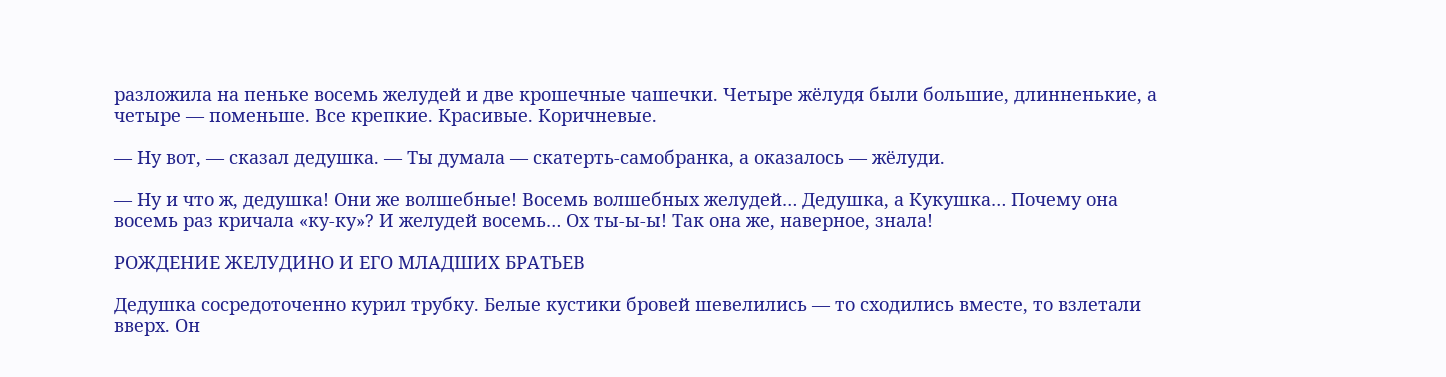разложила на пеньке восемь желудей и две крошечные чашечки. Четыре жёлудя были большие, длинненькие, а четыре — поменьше. Все крепкие. Красивые. Коричневые.

— Ну вот, — сказал дедушка. — Ты думала — скатерть-самобранка, а оказалось — жёлуди.

— Ну и что ж, дедушка! Они же волшебные! Восемь волшебных желудей… Дедушка, а Кукушка… Почему она восемь раз кричала «ку-ку»? И желудей восемь… Ох ты-ы-ы! Так она же, наверное, знала!

РОЖДЕНИЕ ЖЕЛУДИНО И ЕГО МЛАДШИХ БРАТЬЕВ

Дедушка сосредоточенно курил трубку. Белые кустики бровей шевелились — то сходились вместе, то взлетали вверх. Он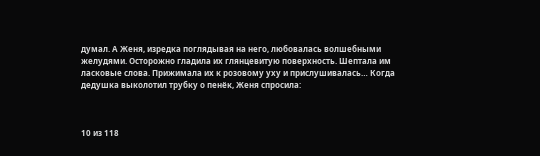думал. А Женя, изредка поглядывая на него, любовалась волшебными желудями. Осторожно гладила их глянцевитую поверхность. Шептала им ласковые слова. Прижимала их к розовому уху и прислушивалась… Когда дедушка выколотил трубку о пенёк, Женя спросила:



10 из 118